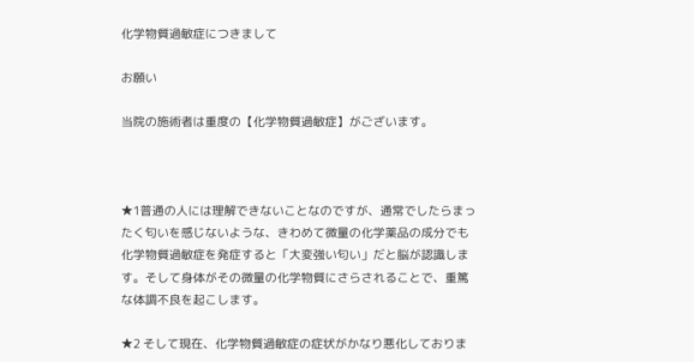化学物質過敏症につきまして

お願い

当院の施術者は重度の【化学物質過敏症】がございます。



★1普通の人には理解できないことなのですが、通常でしたらまったく匂いを感じないような、きわめて微量の化学薬品の成分でも化学物質過敏症を発症すると「大変強い匂い」だと脳が認識します。そして身体がその微量の化学物質にさらされることで、重篤な体調不良を起こします。

★2 そして現在、化学物質過敏症の症状がかなり悪化しておりま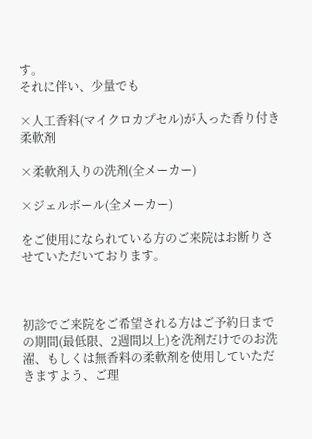す。
それに伴い、少量でも

×人工香料(マイクロカプセル)が入った香り付き柔軟剤

×柔軟剤入りの洗剤(全メーカー)

×ジェルボール(全メーカー)

をご使用になられている方のご来院はお断りさせていただいております。



初診でご来院をご希望される方はご予約日までの期間(最低限、2週間以上)を洗剤だけでのお洗濯、もしくは無香料の柔軟剤を使用していただきますよう、ご理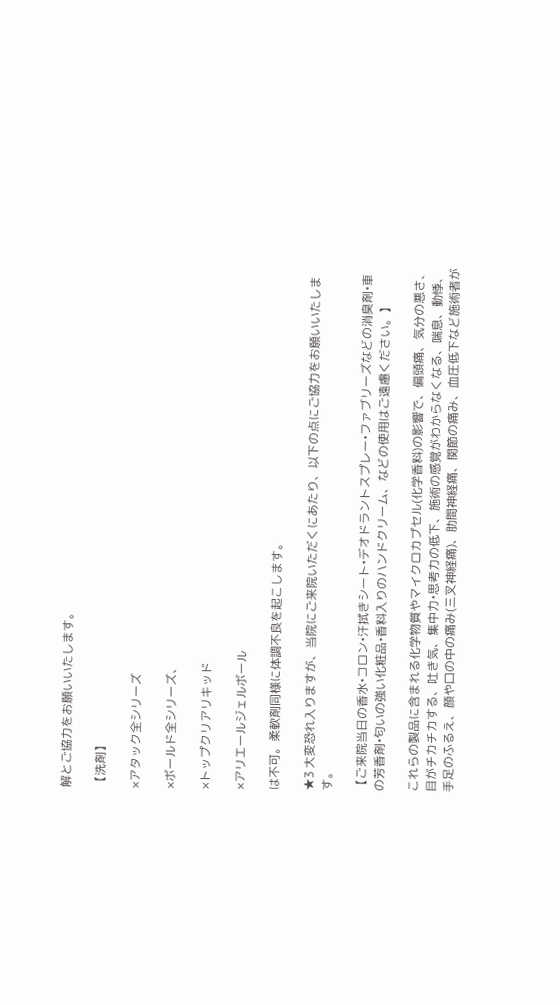解とご協力をお願いいたします。

【洗剤】

×アタック全シリーズ

×ボールド全シリーズ、

×トップクリアリキッド

×アリエールジェルボール

は不可。柔軟剤同様に体調不良を起こします。

★3 大変恐れ入りますが、当院にご来院いただくにあたり、以下の点にご協力をお願いいたします。

【ご来院当日の香水•コロン•汗拭きシート•デオドラントスプレー•ファブリーズなどの消臭剤•車の芳香剤•匂いの強い化粧品•香料入りのハンドクリーム、などの使用はご遠慮ください。】

これらの製品に含まれる化学物質やマイクロカプセル(化学香料)の影響で、偏頭痛、気分の悪さ、目がチカチカする、吐き気、集中力•思考力の低下、施術の感覚がわからなくなる、喘息、動悸、手足のふるえ、顔や口の中の痛み(三叉神経痛)、肋間神経痛、関節の痛み、血圧低下など施術者が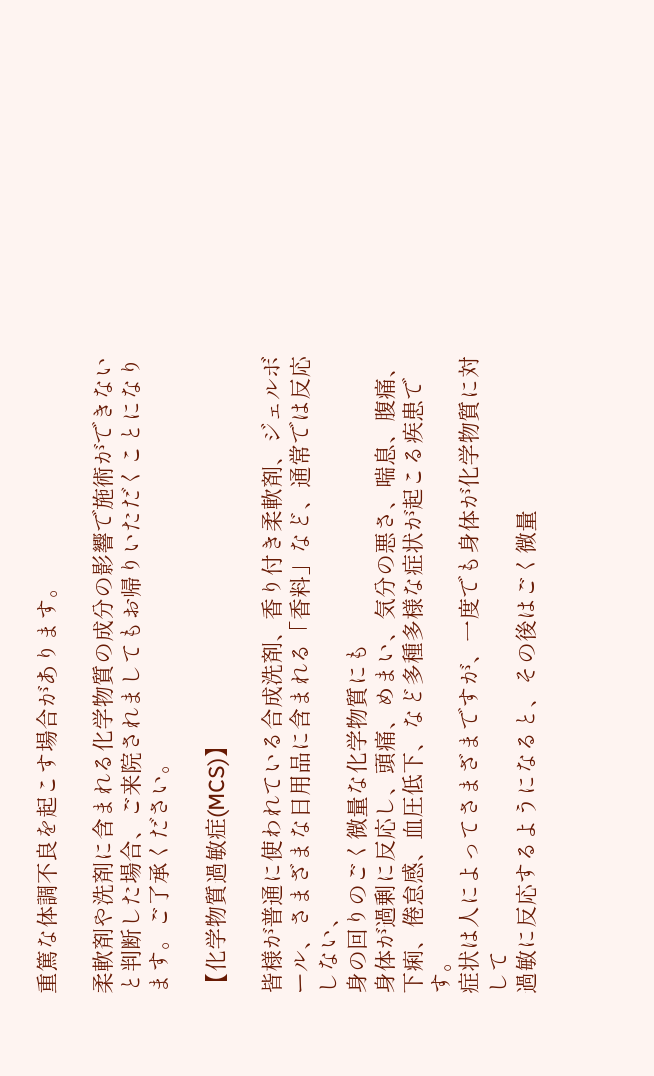重篤な体調不良を起こす場合があります。

柔軟剤や洗剤に含まれる化学物質の成分の影響で施術ができないと判断した場合、ご来院されましてもお帰りいただくことになります。ご了承ください。

【化学物質過敏症(MCS)】

皆様が普通に使われている合成洗剤、香り付き柔軟剤、ジェルボール、さまざまな日用品に含まれる「香料」など、通常では反応しない、
身の回りのごく微量な化学物質にも
身体が過剰に反応し、頭痛、めまい、気分の悪さ、喘息、腹痛、下痢、倦怠感、血圧低下、など多種多様な症状が起こる疾患です。
症状は人によってさまざまですが、一度でも身体が化学物質に対して
過敏に反応するようになると、その後はごく微量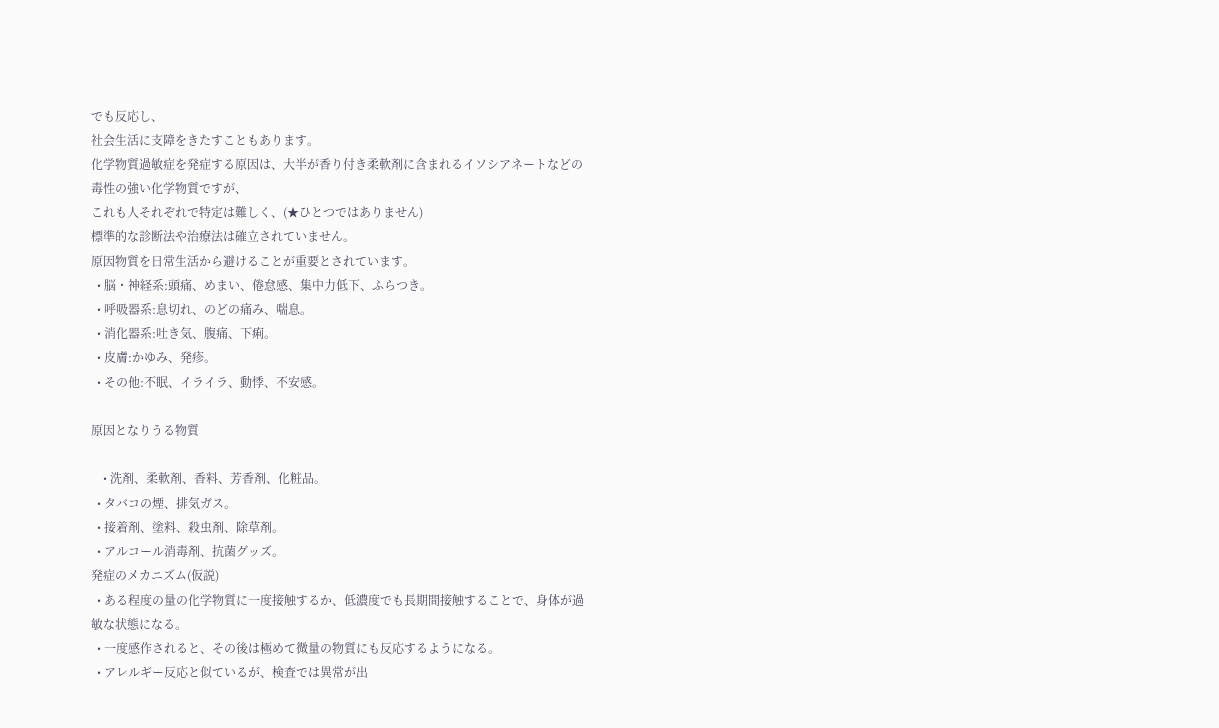でも反応し、
社会生活に支障をきたすこともあります。
化学物質過敏症を発症する原因は、大半が香り付き柔軟剤に含まれるイソシアネートなどの毒性の強い化学物質ですが、
これも人それぞれで特定は難しく、(★ひとつではありません)
標準的な診断法や治療法は確立されていません。
原因物質を日常生活から避けることが重要とされています。
  • 脳・神経系:頭痛、めまい、倦怠感、集中力低下、ふらつき。
  • 呼吸器系:息切れ、のどの痛み、喘息。
  • 消化器系:吐き気、腹痛、下痢。
  • 皮膚:かゆみ、発疹。
  • その他:不眠、イライラ、動悸、不安感。

原因となりうる物質

    • 洗剤、柔軟剤、香料、芳香剤、化粧品。
  • タバコの煙、排気ガス。
  • 接着剤、塗料、殺虫剤、除草剤。
  • アルコール消毒剤、抗菌グッズ。
発症のメカニズム(仮説)
  • ある程度の量の化学物質に一度接触するか、低濃度でも長期間接触することで、身体が過敏な状態になる。
  • 一度感作されると、その後は極めて微量の物質にも反応するようになる。
  • アレルギー反応と似ているが、検査では異常が出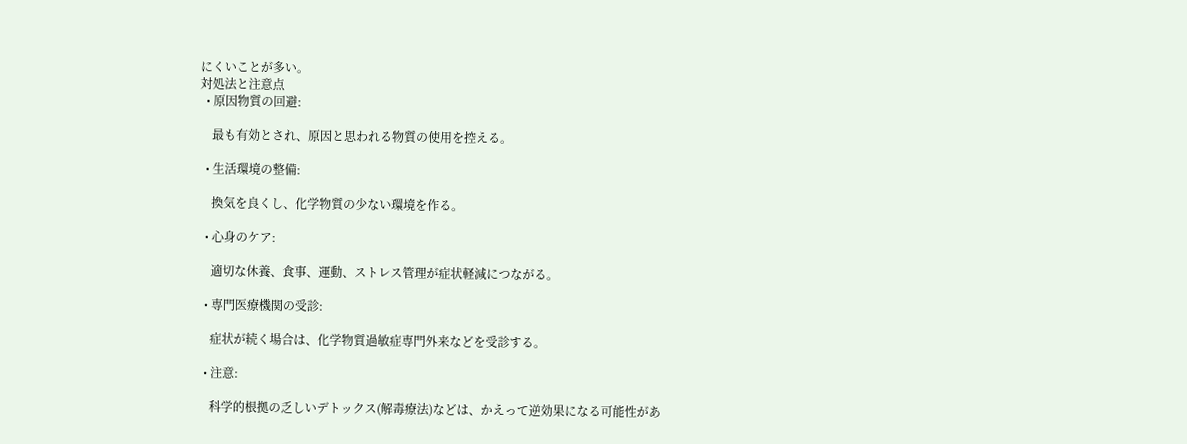にくいことが多い。
対処法と注意点
  • 原因物質の回避:

    最も有効とされ、原因と思われる物質の使用を控える。

  • 生活環境の整備:

    換気を良くし、化学物質の少ない環境を作る。

  • 心身のケア:

    適切な休養、食事、運動、ストレス管理が症状軽減につながる。

  • 専門医療機関の受診:

    症状が続く場合は、化学物質過敏症専門外来などを受診する。

  • 注意:

    科学的根拠の乏しいデトックス(解毒療法)などは、かえって逆効果になる可能性があ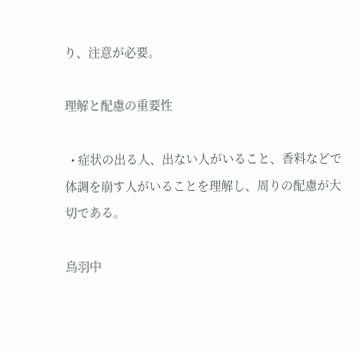り、注意が必要。

理解と配慮の重要性

  • 症状の出る人、出ない人がいること、香料などで体調を崩す人がいることを理解し、周りの配慮が大切である。

鳥羽中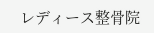レディース整骨院